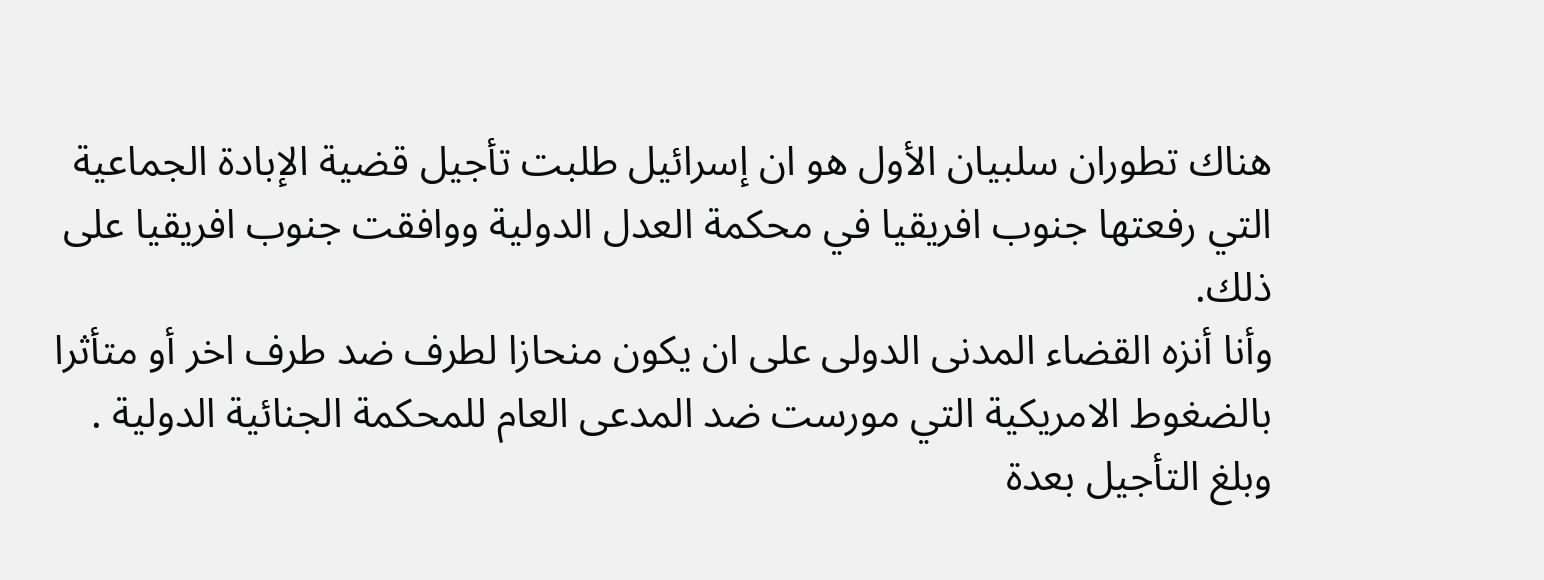هناك تطوران سلبيان الأول هو ان إسرائيل طلبت تأجيل قضية الإبادة الجماعية التي رفعتها جنوب افريقيا في محكمة العدل الدولية ووافقت جنوب افريقيا على ذلك.
وأنا أنزه القضاء المدنى الدولى على ان يكون منحازا لطرف ضد طرف اخر أو متأثرا بالضغوط الامريكية التي مورست ضد المدعى العام للمحكمة الجنائية الدولية .
وبلغ التأجيل بعدة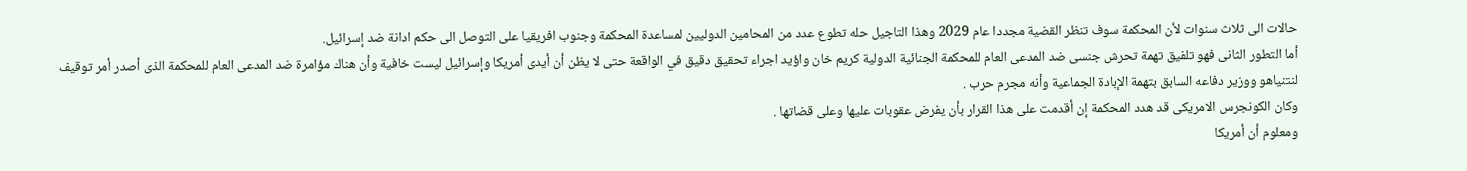حالات الى ثلاث سنوات لأن المحكمة سوف تنظر القضية مجددا عام 2029 وهذا التاجيل حله تطوع عدد من المحامين الدوليين لمساعدة المحكمة وجنوب افريقيا على التوصل الى حكم ادانة ضد إسرائيل.
أما التطور الثانى فهو تلفيق تهمة تحرش جنسى ضد المدعى العام للمحكمة الجنائية الدولية كريم خان واؤيد اجراء تحقيق دقيق في الواقعة حتى لا يظن أن أيدى أمريكا وإسرائيل ليست خافية وأن هناك مؤامرة ضد المدعى العام للمحكمة الذى أصدر أمر توقيف لنتنياهو ووزير دفاعه السابق بتهمة الإبادة الجماعية وأنه مجرم حرب .
وكان الكونجرس الامريكى قد هدد المحكمة إن أقدمت على هذا القرار بأن يفرض عقوبات عليها وعلى قضاتها .
ومعلوم أن أمريكا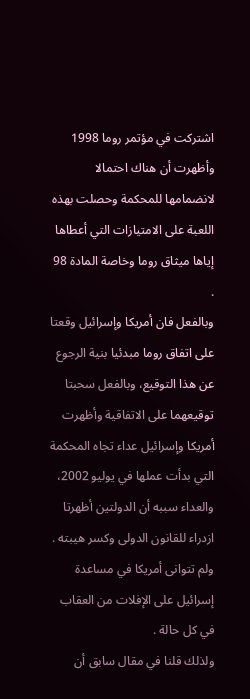اشتركت في مؤتمر روما 1998 وأظهرت أن هناك احتمالا لانضمامها للمحكمة وحصلت بهذه اللعبة على الامتيازات التي أعطاها إياها ميثاق روما وخاصة المادة 98 .
وبالفعل فان أمريكا وإسرائيل وقعتا على اتفاق روما مبدئيا بنية الرجوع عن هذا التوقيع، وبالفعل سحبتا توقيعهما على الاتفاقية وأظهرت أمريكا وإسرائيل عداء تجاه المحكمة التي بدأت عملها في يوليو 2002، والعداء سببه أن الدولتين أظهرتا ازدراء للقانون الدولى وكسر هيبته .
ولم تتوانى أمريكا في مساعدة إسرائيل على الإفلات من العقاب في كل حالة .
ولذلك قلنا في مقال سابق أن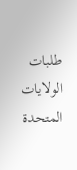طلبات الولايات المتحدة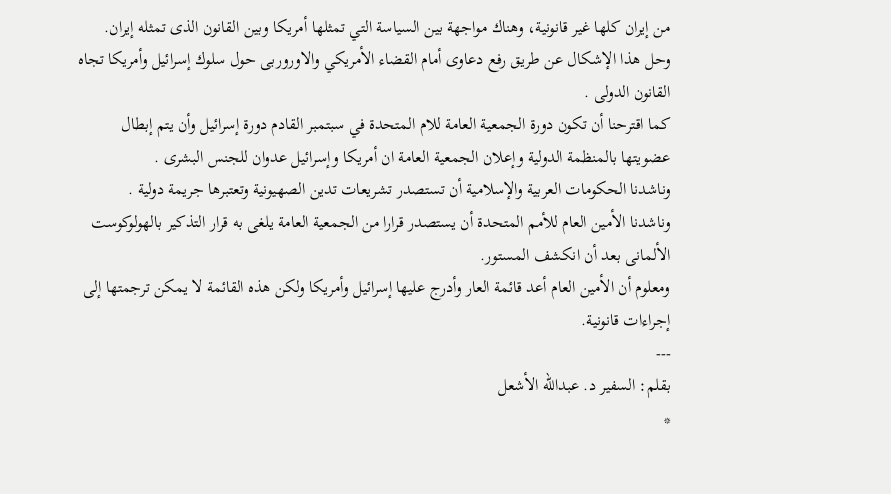من إيران كلها غير قانونية، وهناك مواجهة بين السياسة التي تمثلها أمريكا وبين القانون الذى تمثله إيران.
وحل هذا الإشكال عن طريق رفع دعاوى أمام القضاء الأمريكي والاوروربى حول سلوك إسرائيل وأمريكا تجاه القانون الدولى .
كما اقترحنا أن تكون دورة الجمعية العامة للام المتحدة في سبتمبر القادم دورة إسرائيل وأن يتم إبطال عضويتها بالمنظمة الدولية وإعلان الجمعية العامة ان أمريكا وإسرائيل عدوان للجنس البشرى .
وناشدنا الحكومات العربية والإسلامية أن تستصدر تشريعات تدين الصهيونية وتعتبرها جريمة دولية .
وناشدنا الأمين العام للأمم المتحدة أن يستصدر قرارا من الجمعية العامة يلغى به قرار التذكير بالهولوكوست الألمانى بعد أن انكشف المستور.
ومعلوم أن الأمين العام أعد قائمة العار وأدرج عليها إسرائيل وأمريكا ولكن هذه القائمة لا يمكن ترجمتها إلى إجراءات قانونية.
---
بقلم: السفير د. عبدالله الأشعل
*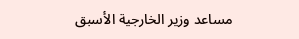مساعد وزير الخارجية الأسبق